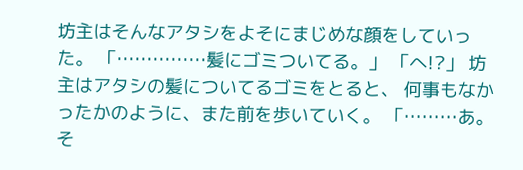坊主はそんなアタシをよそにまじめな顔をしていった。 「……………髪にゴミついてる。」 「へ!?」 坊主はアタシの髪についてるゴミをとると、 何事もなかったかのように、また前を歩いていく。 「………あ。そ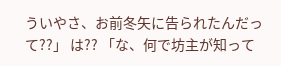ういやさ、お前冬矢に告られたんだって??」 は?? 「な、何で坊主が知って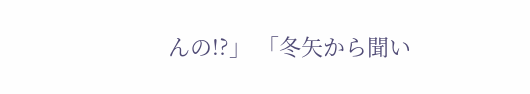んの!?」 「冬矢から聞い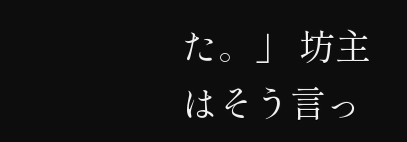た。」 坊主はそう言っ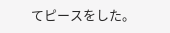てピースをした。